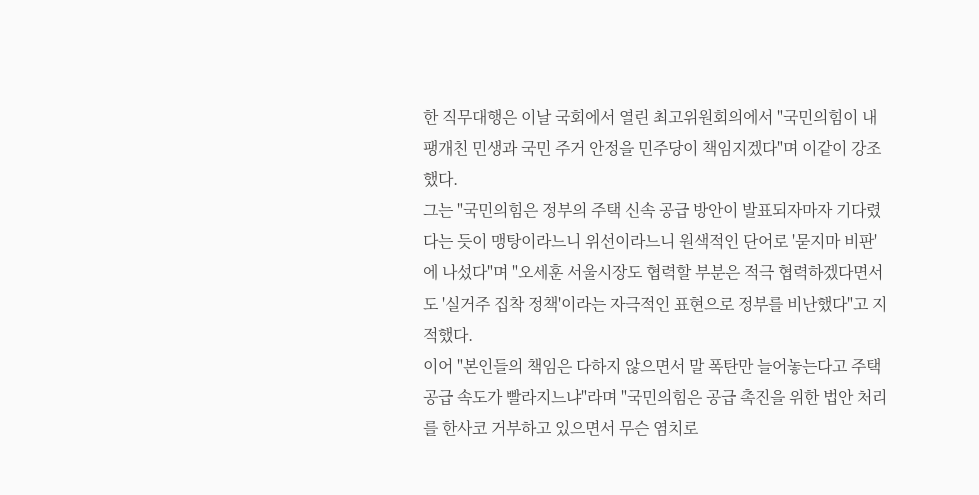한 직무대행은 이날 국회에서 열린 최고위원회의에서 "국민의힘이 내팽개친 민생과 국민 주거 안정을 민주당이 책임지겠다"며 이같이 강조했다.
그는 "국민의힘은 정부의 주택 신속 공급 방안이 발표되자마자 기다렸다는 듯이 맹탕이라느니 위선이라느니 원색적인 단어로 '묻지마 비판'에 나섰다"며 "오세훈 서울시장도 협력할 부분은 적극 협력하겠다면서도 '실거주 집착 정책'이라는 자극적인 표현으로 정부를 비난했다"고 지적했다.
이어 "본인들의 책임은 다하지 않으면서 말 폭탄만 늘어놓는다고 주택 공급 속도가 빨라지느냐"라며 "국민의힘은 공급 촉진을 위한 법안 처리를 한사코 거부하고 있으면서 무슨 염치로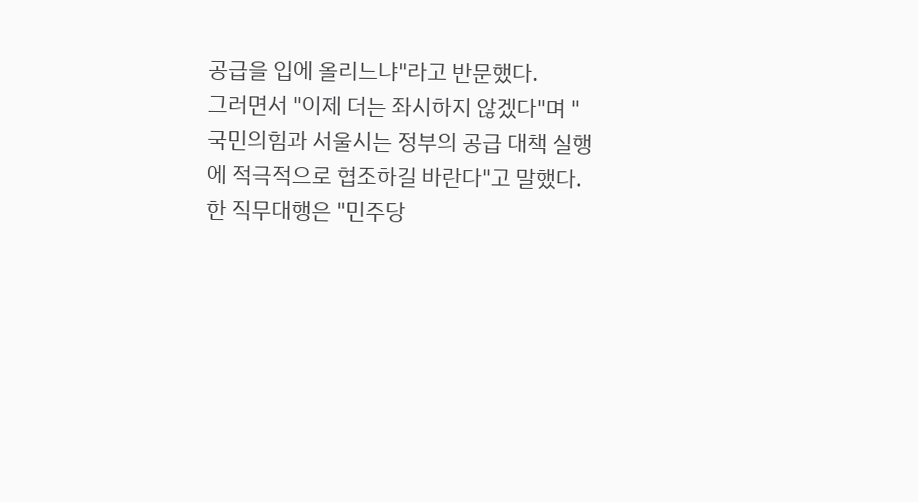공급을 입에 올리느냐"라고 반문했다.
그러면서 "이제 더는 좌시하지 않겠다"며 "국민의힘과 서울시는 정부의 공급 대책 실행에 적극적으로 협조하길 바란다"고 말했다.
한 직무대행은 "민주당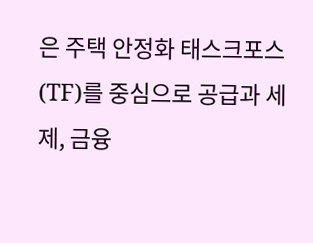은 주택 안정화 태스크포스(TF)를 중심으로 공급과 세제, 금융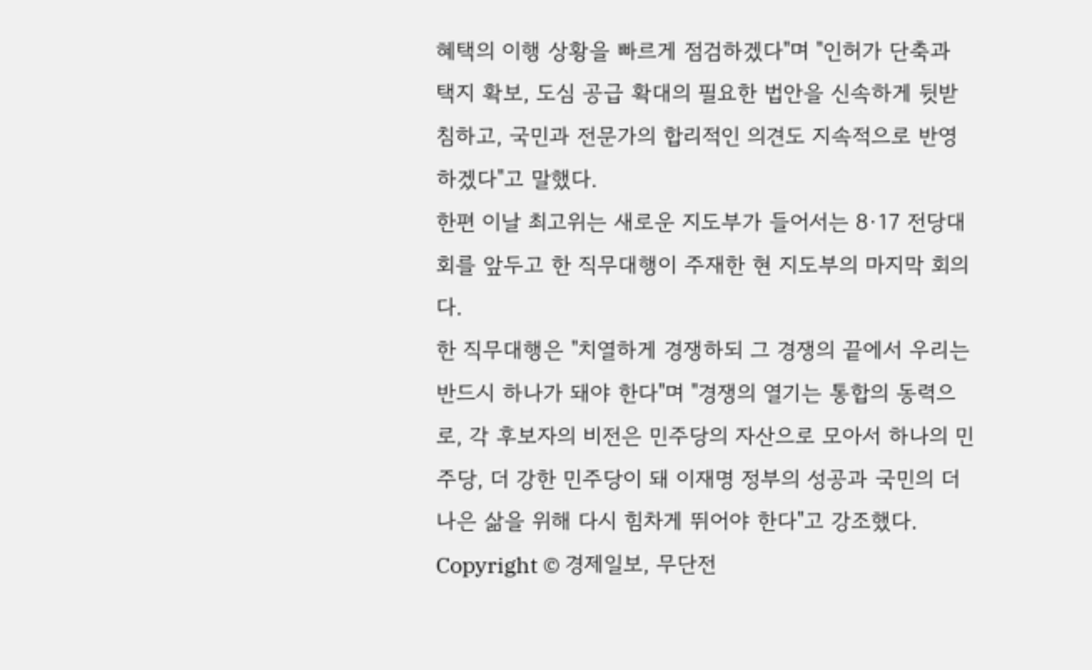혜택의 이행 상황을 빠르게 점검하겠다"며 "인허가 단축과 택지 확보, 도심 공급 확대의 필요한 법안을 신속하게 뒷받침하고, 국민과 전문가의 합리적인 의견도 지속적으로 반영하겠다"고 말했다.
한편 이날 최고위는 새로운 지도부가 들어서는 8·17 전당대회를 앞두고 한 직무대행이 주재한 현 지도부의 마지막 회의다.
한 직무대행은 "치열하게 경쟁하되 그 경쟁의 끝에서 우리는 반드시 하나가 돼야 한다"며 "경쟁의 열기는 통합의 동력으로, 각 후보자의 비전은 민주당의 자산으로 모아서 하나의 민주당, 더 강한 민주당이 돼 이재명 정부의 성공과 국민의 더 나은 삶을 위해 다시 힘차게 뛰어야 한다"고 강조했다.
Copyright © 경제일보, 무단전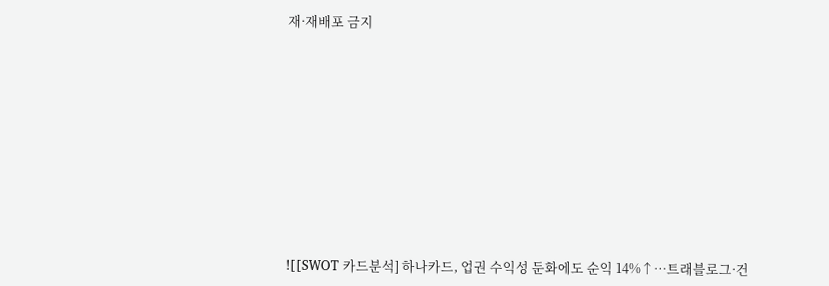재·재배포 금지










![[SWOT 카드분석] 하나카드, 업권 수익성 둔화에도 순익 14%↑…트래블로그·건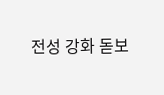전성 강화 돋보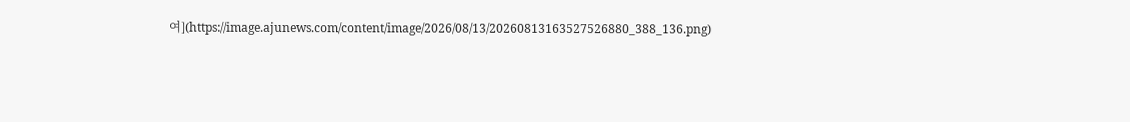여](https://image.ajunews.com/content/image/2026/08/13/20260813163527526880_388_136.png)